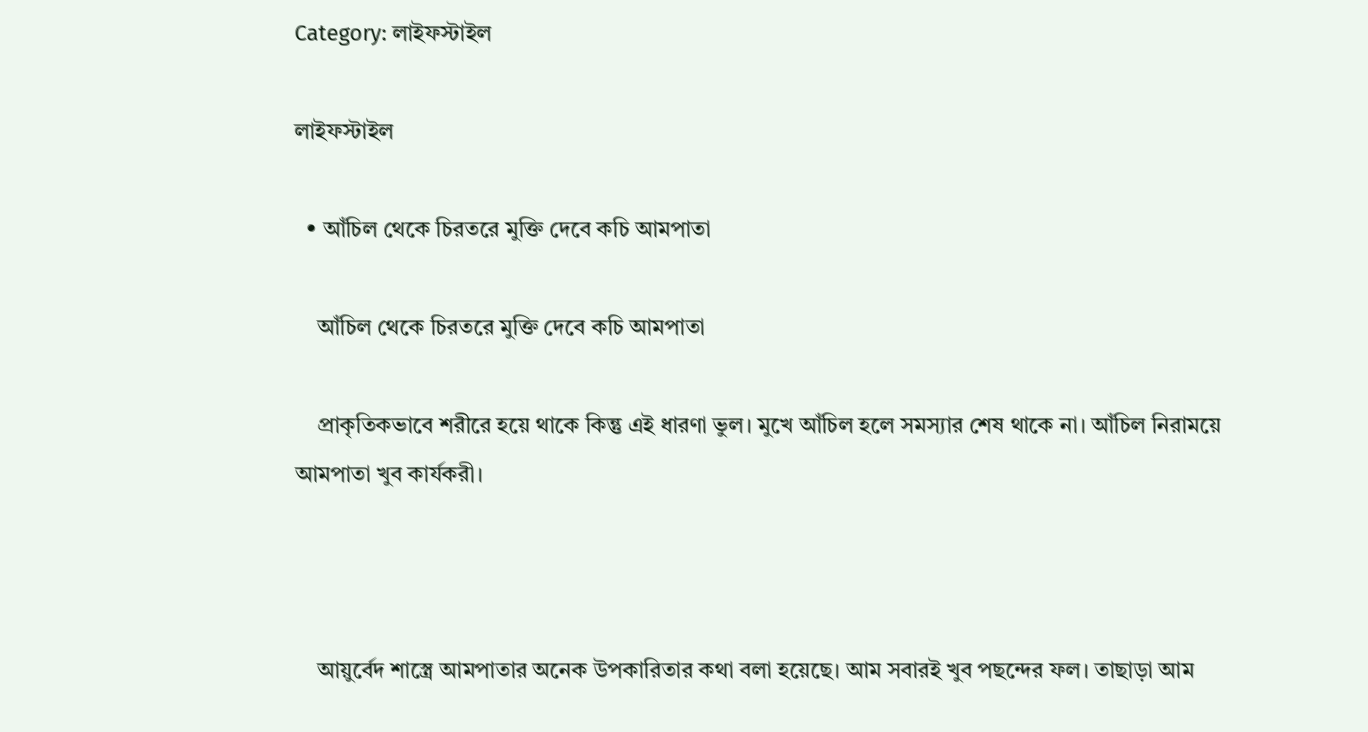Category: লাইফস্টাইল

লাইফস্টাইল

  • আঁচিল থেকে চিরতরে মুক্তি দেবে কচি আমপাতা

    আঁচিল থেকে চিরতরে মুক্তি দেবে কচি আমপাতা

    প্রাকৃতিকভাবে শরীরে হয়ে থাকে কিন্তু এই ধারণা ভুল। মুখে আঁচিল হলে সমস্যার শেষ থাকে না। আঁচিল নিরাময়ে আমপাতা খুব কার্যকরী।



    আয়ুর্বেদ শাস্ত্রে আমপাতার অনেক উপকারিতার কথা বলা হয়েছে। আম সবারই খুব পছন্দের ফল। তাছাড়া আম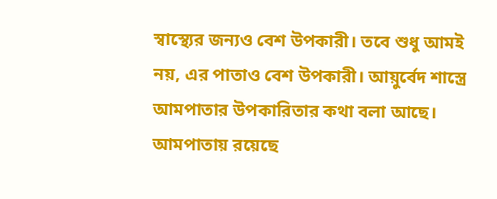স্বাস্থ্যের জন্যও বেশ উপকারী। তবে শুধু আমই নয়, এর পাতাও বেশ উপকারী। আয়ুর্বেদ শাস্ত্রে আমপাতার উপকারিতার কথা বলা আছে। আমপাতায় রয়েছে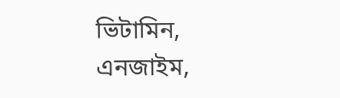ভিটামিন, এনজাইম,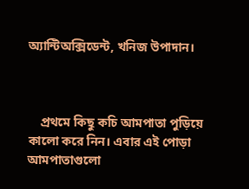অ্যান্টিঅক্সিডেন্ট, খনিজ উপাদান।



    প্রথমে কিছু কচি আমপাতা পুড়িয়ে কালো করে নিন। এবার এই পোড়া আমপাতাগুলো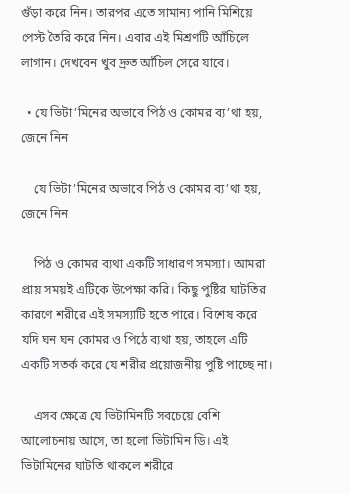গুঁড়া করে নিন। তারপর এতে সামান্য পানি মিশিয়ে পেস্ট তৈরি করে নিন। এবার এই মিশ্রণটি আঁচিলে লাগান। দেখবেন খুব দ্রুত আঁচিল সেরে যাবে।

  • যে ভিটা’মিনের অভাবে পিঠ ও কোমর ব্য’থা হয়, জেনে নিন

    যে ভিটা’মিনের অভাবে পিঠ ও কোমর ব্য’থা হয়, জেনে নিন

    পিঠ ও কোমর ব্যথা একটি সাধারণ সমস্যা। আমরা প্রায় সময়ই এটিকে উপেক্ষা করি। কিছু পুষ্টির ঘাটতির কারণে শরীরে এই সমস্যাটি হতে পারে। বিশেষ করে যদি ঘন ঘন কোমর ও পিঠে ব্যথা হয়, তাহলে এটি একটি সতর্ক করে যে শরীর প্রয়োজনীয় পুষ্টি পাচ্ছে না।

    এসব ক্ষেত্রে যে ভিটামিনটি সবচেয়ে বেশি আলোচনায় আসে, তা হলো ভিটামিন ডি। এই ভিটামিনের ঘাটতি থাকলে শরীরে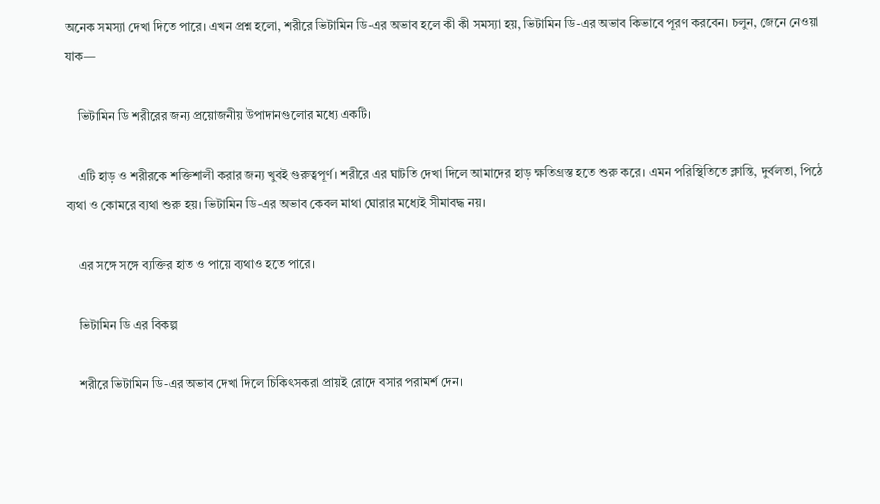অনেক সমস্যা দেখা দিতে পারে। এখন প্রশ্ন হলো, শরীরে ভিটামিন ডি-এর অভাব হলে কী কী সমস্যা হয়, ভিটামিন ডি-এর অভাব কিভাবে পূরণ করবেন। চলুন, জেনে নেওয়া যাক—

    ভিটামিন ডি শরীরের জন্য প্রয়োজনীয় উপাদানগুলোর মধ্যে একটি।

    এটি হাড় ও শরীরকে শক্তিশালী করার জন্য খুবই গুরুত্বপূর্ণ। শরীরে এর ঘাটতি দেখা দিলে আমাদের হাড় ক্ষতিগ্রস্ত হতে শুরু করে। এমন পরিস্থিতিতে ক্লান্তি, দুর্বলতা, পিঠে ব্যথা ও কোমরে ব্যথা শুরু হয়। ভিটামিন ডি-এর অভাব কেবল মাথা ঘোরার মধ্যেই সীমাবদ্ধ নয়।

    এর সঙ্গে সঙ্গে ব্যক্তির হাত ও পায়ে ব্যথাও হতে পারে।

    ভিটামিন ডি এর বিকল্প

    শরীরে ভিটামিন ডি-এর অভাব দেখা দিলে চিকিৎসকরা প্রায়ই রোদে বসার পরামর্শ দেন।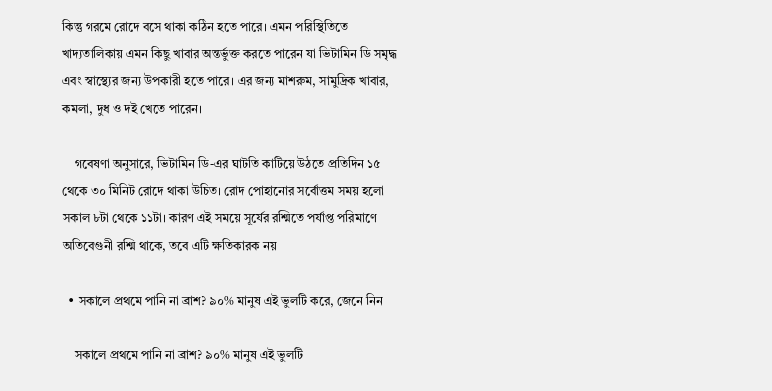কিন্তু গরমে রোদে বসে থাকা কঠিন হতে পারে। এমন পরিস্থিতিতে খাদ্যতালিকায় এমন কিছু খাবার অন্তর্ভুক্ত করতে পারেন যা ভিটামিন ডি সমৃদ্ধ এবং স্বাস্থ্যের জন্য উপকারী হতে পারে। এর জন্য মাশরুম, সামুদ্রিক খাবার, কমলা, দুধ ও দই খেতে পারেন।

    গবেষণা অনুসারে, ভিটামিন ডি-এর ঘাটতি কাটিয়ে উঠতে প্রতিদিন ১৫ থেকে ৩০ মিনিট রোদে থাকা উচিত। রোদ পোহানোর সর্বোত্তম সময় হলো সকাল ৮টা থেকে ১১টা। কারণ এই সময়ে সূর্যের রশ্মিতে পর্যাপ্ত পরিমাণে অতিবেগুনী রশ্মি থাকে, তবে এটি ক্ষতিকারক নয়

  • সকালে প্রথমে পানি না ব্রাশ? ৯০% মানুষ এই ভুলটি করে, জেনে নিন

    সকালে প্রথমে পানি না ব্রাশ? ৯০% মানুষ এই ভুলটি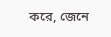করে, জেনে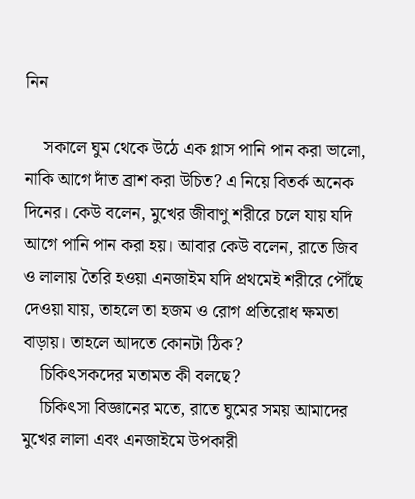নিন

    সকালে ঘুম থেকে উঠে এক গ্লাস পানি পান করা ভালো, নাকি আগে দাঁত ব্রাশ করা উচিত? এ নিয়ে বিতর্ক অনেক দিনের। কেউ বলেন, মুখের জীবাণু শরীরে চলে যায় যদি আগে পানি পান করা হয়। আবার কেউ বলেন, রাতে জিব ও লালায় তৈরি হওয়া এনজাইম যদি প্রথমেই শরীরে পৌঁছে দেওয়া যায়, তাহলে তা হজম ও রোগ প্রতিরোধ ক্ষমতা বাড়ায়। তাহলে আদতে কোনটা ঠিক?
    চিকিৎসকদের মতামত কী বলছে?
    চিকিৎসা বিজ্ঞানের মতে, রাতে ঘুমের সময় আমাদের মুখের লালা এবং এনজাইমে উপকারী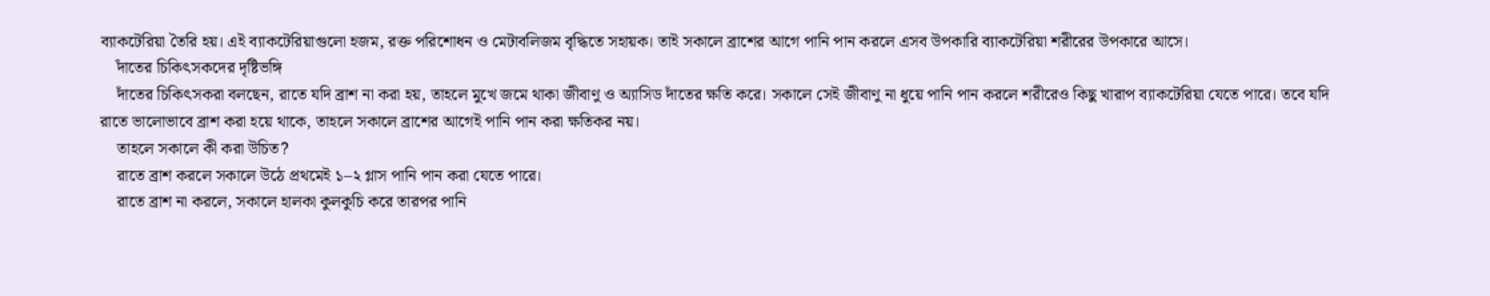ব্যাকটেরিয়া তৈরি হয়। এই ব্যাকটেরিয়াগুলো হজম, রক্ত পরিশোধন ও মেটাবলিজম বৃদ্ধিতে সহায়ক। তাই সকালে ব্রাশের আগে পানি পান করলে এসব উপকারি ব্যাকটেরিয়া শরীরের উপকারে আসে।
    দাঁতের চিকিৎসকদের দৃষ্টিভঙ্গি
    দাঁতের চিকিৎসকরা বলছেন, রাতে যদি ব্রাশ না করা হয়, তাহলে মুখে জমে থাকা জীবাণু ও অ্যাসিড দাঁতের ক্ষতি করে। সকালে সেই জীবাণু না ধুয়ে পানি পান করলে শরীরেও কিছু খারাপ ব্যাকটেরিয়া যেতে পারে। তবে যদি রাতে ভালোভাবে ব্রাশ করা হয়ে থাকে, তাহলে সকালে ব্রাশের আগেই পানি পান করা ক্ষতিকর নয়।
    তাহলে সকালে কী করা উচিত?
    রাতে ব্রাশ করলে সকালে উঠে প্রথমেই ১–২ গ্লাস পানি পান করা যেতে পারে।
    রাতে ব্রাশ না করলে, সকালে হালকা কুলকুচি করে তারপর পানি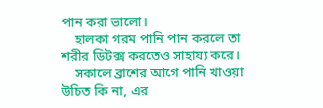পান করা ভালো।
    হালকা গরম পানি পান করলে তা শরীর ডিটক্স করতেও সাহায্য করে।
    সকালে ব্রাশের আগে পানি খাওয়া উচিত কি না, এর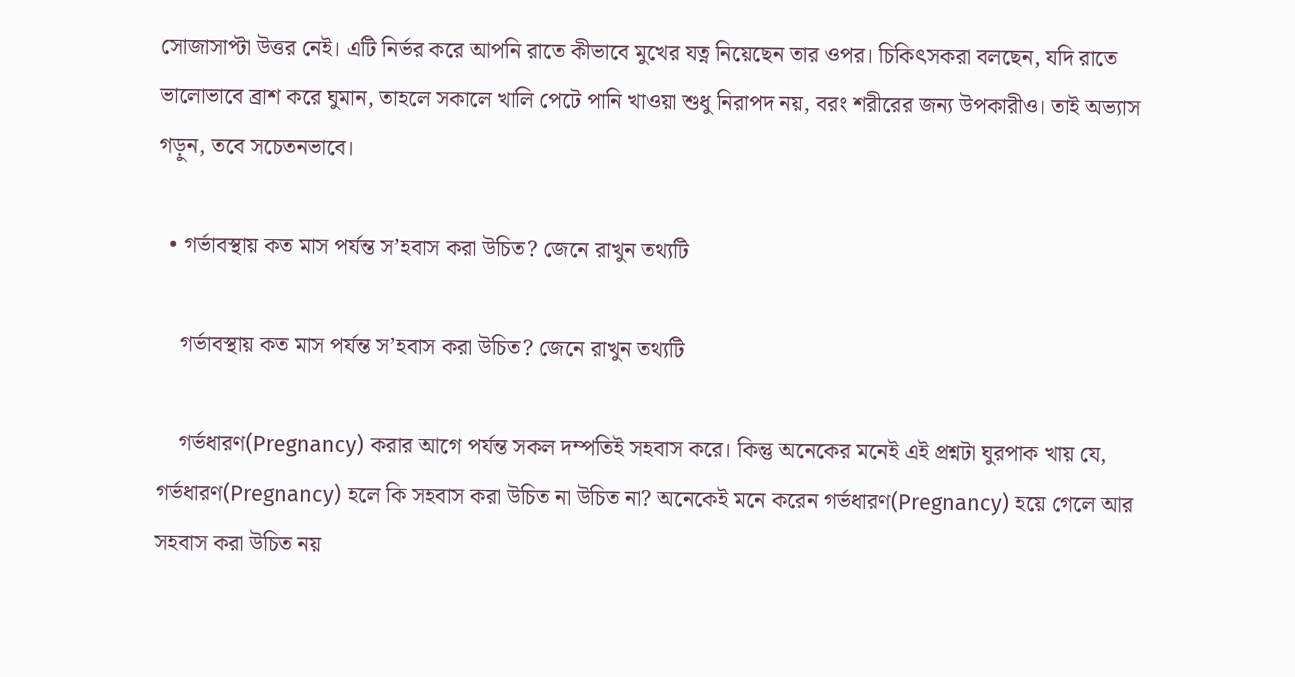সোজাসাপ্টা উত্তর নেই। এটি নির্ভর করে আপনি রাতে কীভাবে মুখের যত্ন নিয়েছেন তার ওপর। চিকিৎসকরা বলছেন, যদি রাতে ভালোভাবে ব্রাশ করে ঘুমান, তাহলে সকালে খালি পেটে পানি খাওয়া শুধু নিরাপদ নয়, বরং শরীরের জন্য উপকারীও। তাই অভ্যাস গড়ুন, তবে সচেতনভাবে।

  • গর্ভাবস্থায় কত মাস পর্যন্ত স’হবাস করা উচিত? জেনে রাখুন তথ্যটি

    গর্ভাবস্থায় কত মাস পর্যন্ত স’হবাস করা উচিত? জেনে রাখুন তথ্যটি

    গর্ভধারণ(Pregnancy) করার আগে পর্যন্ত সকল দম্পতিই সহবাস করে। কিন্তু অনেকের মনেই এই প্রশ্নটা ঘুরপাক খায় যে, গর্ভধারণ(Pregnancy) হলে কি সহবাস করা উচিত না উচিত না? অনেকেই মনে করেন গর্ভধারণ(Pregnancy) হয়ে গেলে আর সহবাস করা উচিত নয়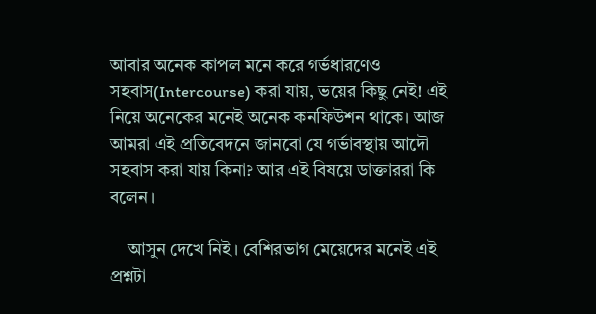আবার অনেক কাপল মনে করে গর্ভধারণেও সহবাস(Intercourse) করা যায়, ভয়ের কিছু নেই! এই নিয়ে অনেকের মনেই অনেক কনফিউশন থাকে। আজ আমরা এই প্রতিবেদনে জানবো যে গর্ভাবস্থায় আদৌ সহবাস করা যায় কিনা? আর এই বিষয়ে ডাক্তাররা কি বলেন।

    আসুন দেখে নিই। বেশিরভাগ মেয়েদের মনেই এই প্রশ্নটা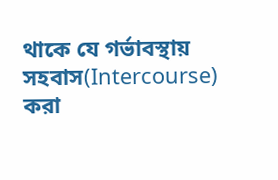থাকে যে গর্ভাবস্থায় সহবাস(Intercourse) করা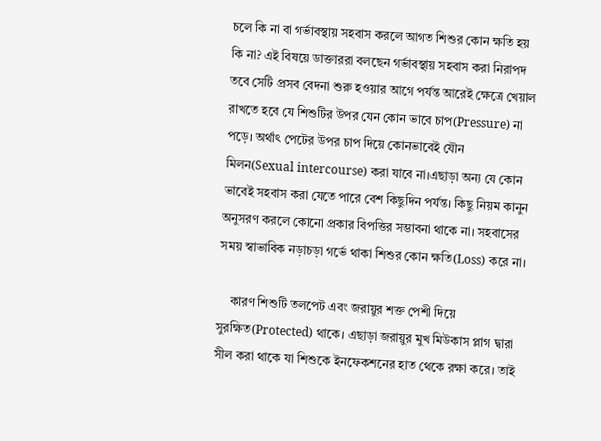চলে কি না বা গর্ভাবস্থায় সহবাস করলে আগত শিশুর কোন ক্ষতি হয় কি না? এই বিষয়ে ডাক্তাররা বলছেন গর্ভাবস্থায় সহবাস করা নিরাপদ তবে সেটি প্রসব বেদনা শুরু হওয়ার আগে পর্যন্ত আরেই ক্ষেত্রে খেয়াল রাখতে হবে যে শিশুটির উপর যেন কোন ভাবে চাপ(Pressure) না পড়ে। অর্থাৎ পেটের উপর চাপ দিয়ে কোনভাবেই যৌন মিলন(Sexual intercourse) করা যাবে না।এছাড়া অন্য যে কোন ভাবেই সহবাস করা যেতে পারে বেশ কিছুদিন পর্যন্ত। কিছু নিয়ম কানুন অনুসরণ করলে কোনো প্রকার বিপত্তির সম্ভাবনা থাকে না। সহবাসের সময় স্বাভাবিক নড়াচড়া গর্ভে থাকা শিশুর কোন ক্ষতি(Loss) করে না।

    কারণ শিশুটি তলপেট এবং জরায়ুর শক্ত পেশী দিয়ে সুরক্ষিত(Protected) থাকে। এছাড়া জরায়ুর মুখ মিউকাস প্লাগ দ্বারা সীল করা থাকে যা শিশুকে ইনফেকশনের হাত থেকে রক্ষা করে। তাই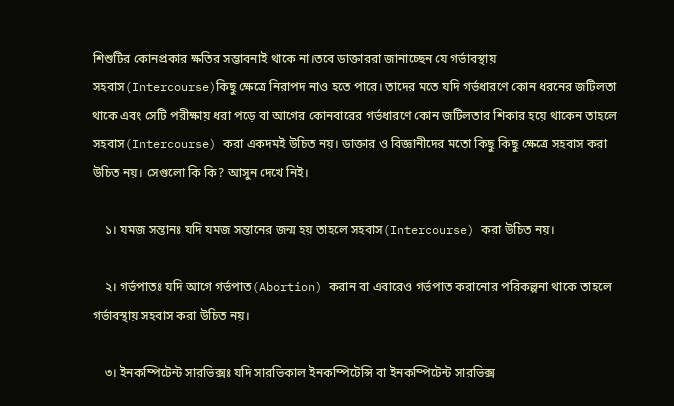শিশুটির কোনপ্রকার ক্ষতির সম্ভাবনাই থাকে না।তবে ডাক্তাররা জানাচ্ছেন যে গর্ভাবস্থায় সহবাস(Intercourse)কিছু ক্ষেত্রে নিরাপদ নাও হতে পারে। তাদের মতে যদি গর্ভধারণে কোন ধরনের জটিলতা থাকে এবং সেটি পরীক্ষায় ধরা পড়ে বা আগের কোনবারের গর্ভধারণে কোন জটিলতার শিকার হয়ে থাকেন তাহলে সহবাস(Intercourse) করা একদমই উচিত নয়। ডাক্তার ও বিজ্ঞানীদের মতো কিছু কিছু ক্ষেত্রে সহবাস করা উচিত নয়। সেগুলো কি কি? আসুন দেখে নিই।

    ১। যমজ সন্তানঃ যদি যমজ সন্তানের জন্ম হয় তাহলে সহবাস(Intercourse) করা উচিত নয়।

    ২। গর্ভপাতঃ যদি আগে গর্ভপাত(Abortion) করান বা এবারেও গর্ভপাত করানোর পরিকল্পনা থাকে তাহলে গর্ভাবস্থায় সহবাস করা উচিত নয়।

    ৩। ইনকম্পিটেন্ট সারভিক্সঃ যদি সারভিকাল ইনকম্পিটেন্সি বা ইনকম্পিটেন্ট সারভিক্স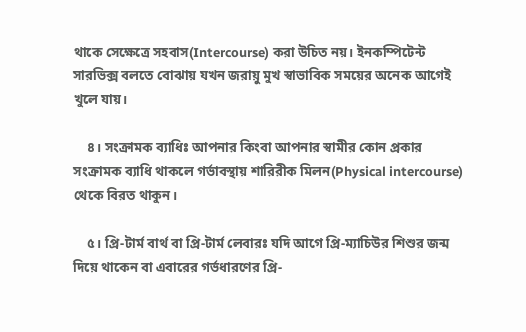থাকে সেক্ষেত্রে সহবাস(Intercourse) করা উচিত নয়। ইনকম্পিটেন্ট সারভিক্স বলতে বোঝায় যখন জরায়ু মুখ স্বাভাবিক সময়ের অনেক আগেই খুলে যায়।

    ৪। সংক্রামক ব্যাধিঃ আপনার কিংবা আপনার স্বামীর কোন প্রকার সংক্রামক ব্যাধি থাকলে গর্ভাবস্থায় শারিরীক মিলন(Physical intercourse) থেকে বিরত থাকুন।

    ৫। প্রি-টার্ম বার্থ বা প্রি-টার্ম লেবারঃ যদি আগে প্রি-ম্যাচিউর শিশুর জন্ম দিয়ে থাকেন বা এবারের গর্ভধারণের প্রি-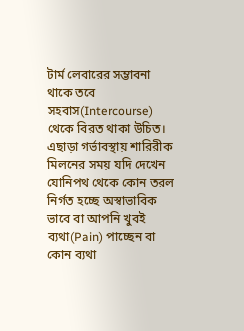টার্ম লেবারের সম্ভাবনা থাকে তবে সহবাস(Intercourse) থেকে বিরত থাকা উচিত। এছাড়া গর্ভাবস্থায় শারিরীক মিলনের সময় যদি দেখেন যোনিপথ থেকে কোন তরল নির্গত হচ্ছে অস্বাভাবিক ভাবে বা আপনি খুবই ব্যথা(Pain) পাচ্ছেন বা কোন ব্যথা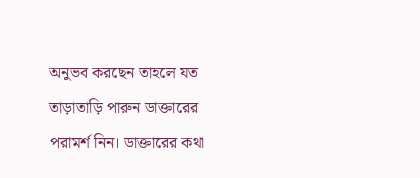অনুভব করছেন তাহলে যত তাড়াতাড়ি পারুন ডাক্তারের পরামর্শ নিন। ডাক্তারের কথা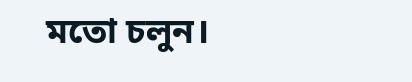মতো চলুন।